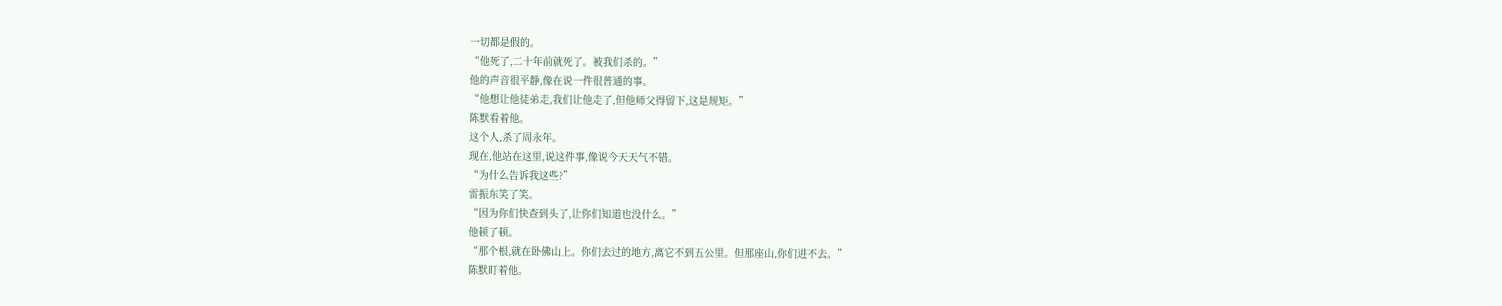一切都是假的。
“他死了,二十年前就死了。被我们杀的。”
他的声音很平静,像在说一件很普通的事。
“他想让他徒弟走,我们让他走了,但他师父得留下,这是规矩。”
陈默看着他。
这个人,杀了周永年。
现在,他站在这里,说这件事,像说今天天气不错。
“为什么告诉我这些?”
雷振东笑了笑。
“因为你们快查到头了,让你们知道也没什么。”
他顿了顿。
“那个根,就在卧佛山上。你们去过的地方,离它不到五公里。但那座山,你们进不去。”
陈默盯着他。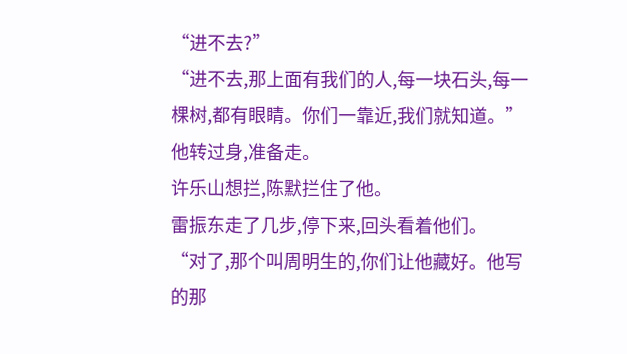“进不去?”
“进不去,那上面有我们的人,每一块石头,每一棵树,都有眼睛。你们一靠近,我们就知道。”
他转过身,准备走。
许乐山想拦,陈默拦住了他。
雷振东走了几步,停下来,回头看着他们。
“对了,那个叫周明生的,你们让他藏好。他写的那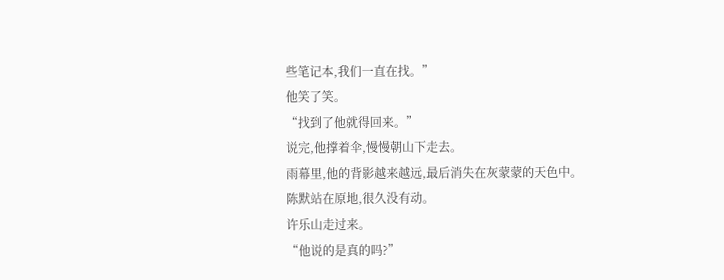些笔记本,我们一直在找。”
他笑了笑。
“找到了他就得回来。”
说完,他撑着伞,慢慢朝山下走去。
雨幕里,他的背影越来越远,最后消失在灰蒙蒙的天色中。
陈默站在原地,很久没有动。
许乐山走过来。
“他说的是真的吗?”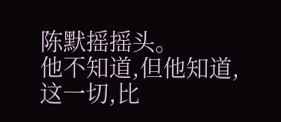陈默摇摇头。
他不知道,但他知道,这一切,比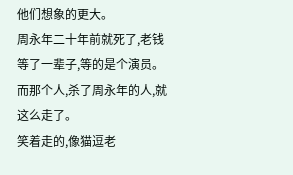他们想象的更大。
周永年二十年前就死了,老钱等了一辈子,等的是个演员。
而那个人,杀了周永年的人,就这么走了。
笑着走的,像猫逗老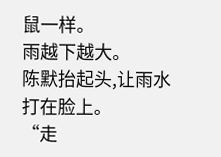鼠一样。
雨越下越大。
陈默抬起头,让雨水打在脸上。
“走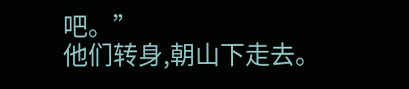吧。”
他们转身,朝山下走去。